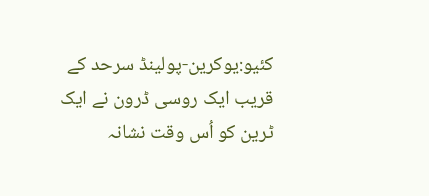کئیو:یوکرین-پولینڈ سرحد کے قریب ایک روسی ڈرون نے ایک ٹرین کو اُس وقت نشانہ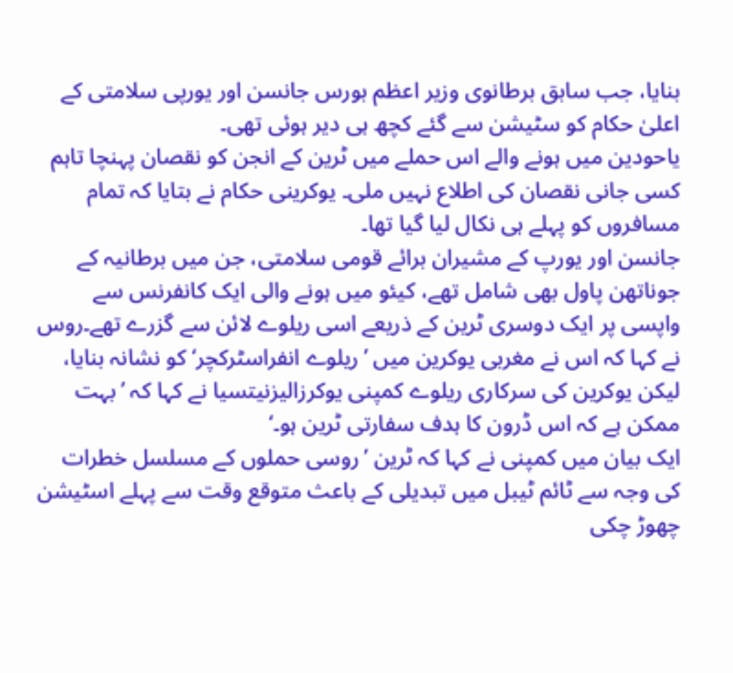بنایا، جب سابق برطانوی وزیر اعظم بورس جانسن اور یورپی سلامتی کے اعلیٰ حکام کو سٹیشن سے گئے کچھ ہی دیر ہوئی تھی۔
یاحودین میں ہونے والے اس حملے میں ٹرین کے انجن کو نقصان پہنچا تاہم کسی جانی نقصان کی اطلاع نہیں ملی۔ یوکرینی حکام نے بتایا کہ تمام مسافروں کو پہلے ہی نکال لیا گیا تھا۔
جانسن اور یورپ کے مشیران برائے قومی سلامتی، جن میں برطانیہ کے جوناتھن پاول بھی شامل تھے، کیئو میں ہونے والی ایک کانفرنس سے واپسی پر ایک دوسری ٹرین کے ذریعے اسی ریلوے لائن سے گزرے تھے۔روس نے کہا کہ اس نے مغربی یوکرین میں ’ریلوے انفراسٹرکچر‘ کو نشانہ بنایا، لیکن یوکرین کی سرکاری ریلوے کمپنی یوکرزالیزنیتسیا نے کہا کہ ’بہت ممکن ہے کہ اس ڈرون کا ہدف سفارتی ٹرین ہو۔‘
ایک بیان میں کمپنی نے کہا کہ ٹرین ’روسی حملوں کے مسلسل خطرات کی وجہ سے ٹائم ٹیبل میں تبدیلی کے باعث متوقع وقت سے پہلے اسٹیشن چھوڑ چکی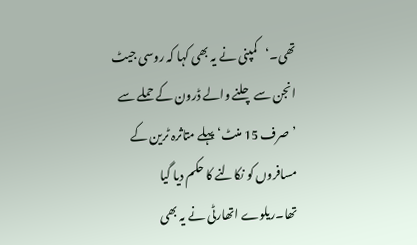تھی۔‘کمپنی نے یہ بھی کہا کہ روسی جیٹ انجن سے چلنے والے ڈرون کے حملے سے ’صرف 15 منٹ‘ پہلے متاثرہ ٹرین کے مسافروں کو نکالنے کا حکم دیا گیا تھا۔ریلوے اتھارٹی نے یہ بھی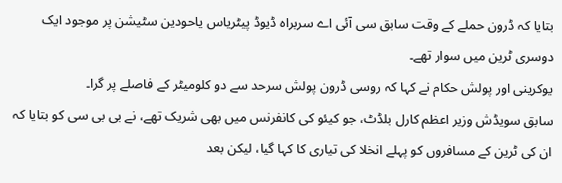بتایا کہ ڈرون حملے کے وقت سابق سی آئی اے سربراہ ڈیوڈ پیٹریاس یاحودین سٹیشن پر موجود ایک دوسری ٹرین میں سوار تھے۔
یوکرینی اور پولش حکام نے کہا کہ روسی ڈرون پولش سرحد سے دو کلومیٹر کے فاصلے پر گرا۔
سابق سویڈش وزیر اعظم کارل بلڈٹ، جو کیئو کی کانفرنس میں بھی شریک تھے، نے بی بی سی کو بتایا کہ ان کی ٹرین کے مسافروں کو پہلے انخلا کی تیاری کا کہا گیا، لیکن بعد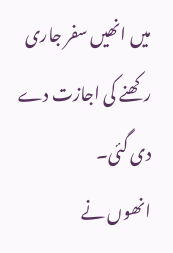میں انھیں سفر جاری رکھنے کی اجازت دے دی گئی۔
انھوں نے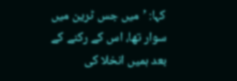کہا: ’میں جس ٹرین میں سوار تھا، اس کے رکنے کے بعد ہمیں انخلا کی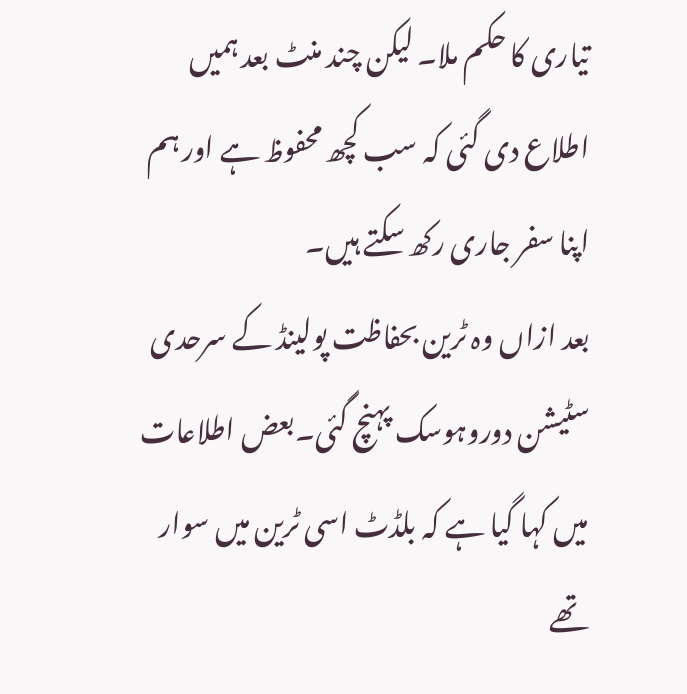تیاری کا حکم ملا۔ لیکن چند منٹ بعد ہمیں اطلاع دی گئی کہ سب کچھ محفوظ ہے اور ہم اپنا سفر جاری رکھ سکتے ہیں۔
بعد ازاں وہ ٹرین بحفاظت پولینڈ کے سرحدی سٹیشن دوروہوسک پہنچ گئی۔بعض اطلاعات میں کہا گیا ہے کہ بلڈٹ اسی ٹرین میں سوار تھے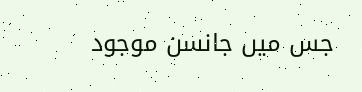جس میں جانسن موجود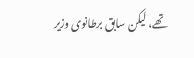تھے، لیکن سابق برطانوی وزیر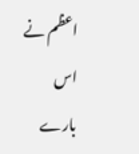اعظم نے اس بارے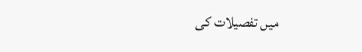میں تفصیلات کی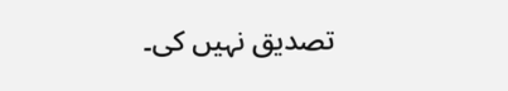تصدیق نہیں کی۔